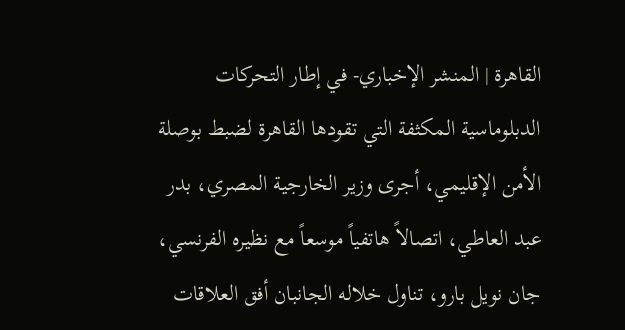القاهرة | المنشر الإخباري- في إطار التحركات الدبلوماسية المكثفة التي تقودها القاهرة لضبط بوصلة الأمن الإقليمي، أجرى وزير الخارجية المصري، بدر عبد العاطي، اتصالاً هاتفياً موسعاً مع نظيره الفرنسي، جان نويل بارو، تناول خلاله الجانبان أفق العلاقات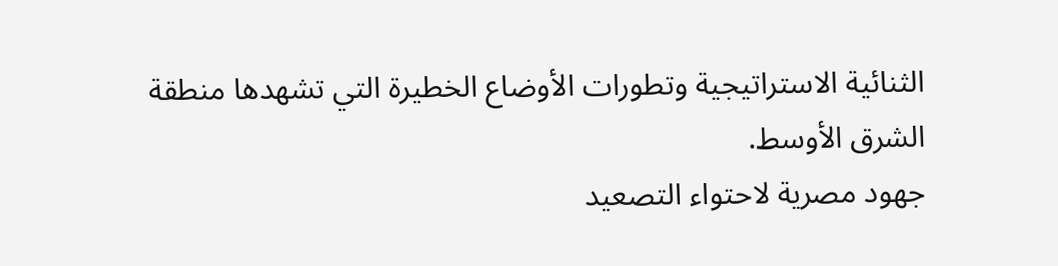الثنائية الاستراتيجية وتطورات الأوضاع الخطيرة التي تشهدها منطقة الشرق الأوسط.
جهود مصرية لاحتواء التصعيد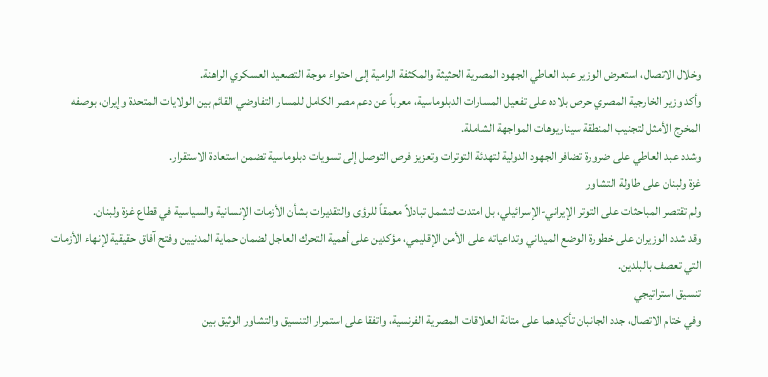وخلال الاتصال، استعرض الوزير عبد العاطي الجهود المصرية الحثيثة والمكثفة الرامية إلى احتواء موجة التصعيد العسكري الراهنة.
وأكد وزير الخارجية المصري حرص بلاده على تفعيل المسارات الدبلوماسية، معرباً عن دعم مصر الكامل للمسار التفاوضي القائم بين الولايات المتحدة وإيران، بوصفه المخرج الأمثل لتجنيب المنطقة سيناريوهات المواجهة الشاملة.
وشدد عبد العاطي على ضرورة تضافر الجهود الدولية لتهدئة التوترات وتعزيز فرص التوصل إلى تسويات دبلوماسية تضمن استعادة الاستقرار.
غزة ولبنان على طاولة التشاور
ولم تقتصر المباحثات على التوتر الإيراني-الإسرائيلي، بل امتدت لتشمل تبادلاً معمقاً للرؤى والتقديرات بشأن الأزمات الإنسانية والسياسية في قطاع غزة ولبنان.
وقد شدد الوزيران على خطورة الوضع الميداني وتداعياته على الأمن الإقليمي، مؤكدين على أهمية التحرك العاجل لضمان حماية المدنيين وفتح آفاق حقيقية لإنهاء الأزمات التي تعصف بالبلدين.
تنسيق استراتيجي
وفي ختام الاتصال، جدد الجانبان تأكيدهما على متانة العلاقات المصرية الفرنسية، واتفقا على استمرار التنسيق والتشاور الوثيق بين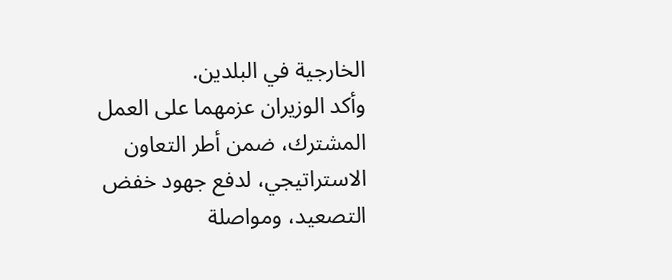الخارجية في البلدين.
وأكد الوزيران عزمهما على العمل المشترك، ضمن أطر التعاون الاستراتيجي، لدفع جهود خفض التصعيد، ومواصلة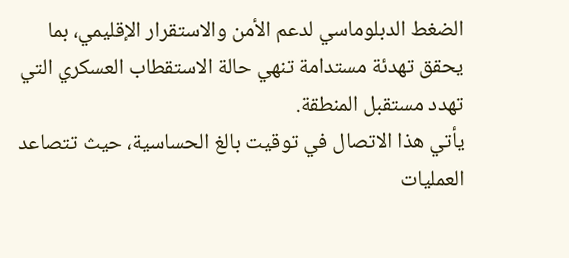الضغط الدبلوماسي لدعم الأمن والاستقرار الإقليمي، بما يحقق تهدئة مستدامة تنهي حالة الاستقطاب العسكري التي تهدد مستقبل المنطقة.
يأتي هذا الاتصال في توقيت بالغ الحساسية، حيث تتصاعد العمليات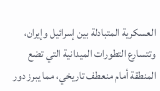العسكرية المتبادلة بين إسرائيل وإيران، وتتسارع التطورات الميدانية التي تضع المنطقة أمام منعطف تاريخي، مما يبرز دور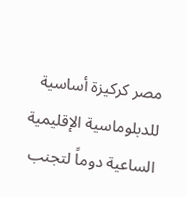مصر كركيزة أساسية للدبلوماسية الإقليمية الساعية دوماً لتجنب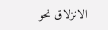الانزلاق نحو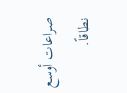صراعات أوسع نطاقاً.